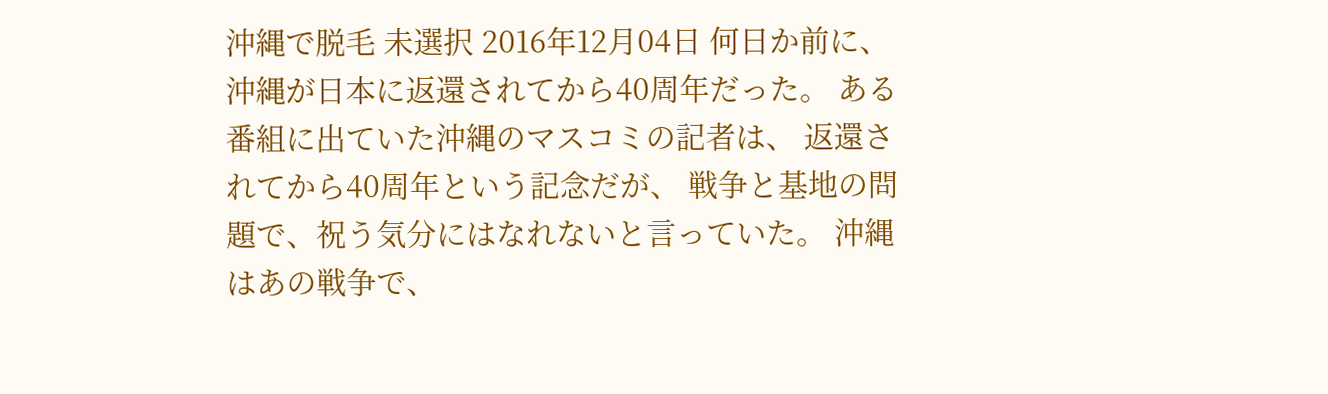沖縄で脱毛 未選択 2016年12月04日 何日か前に、沖縄が日本に返還されてから40周年だった。 ある番組に出ていた沖縄のマスコミの記者は、 返還されてから40周年という記念だが、 戦争と基地の問題で、祝う気分にはなれないと言っていた。 沖縄はあの戦争で、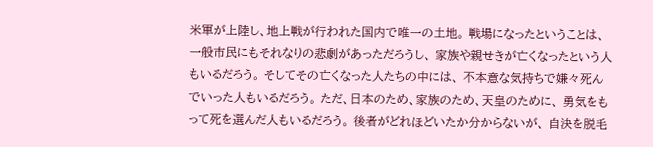米軍が上陸し、地上戦が行われた国内で唯一の土地。 戦場になったということは、一般市民にもそれなりの悲劇があっただろうし、 家族や親せきが亡くなったという人もいるだろう。 そしてその亡くなった人たちの中には、 不本意な気持ちで嫌々死んでいった人もいるだろう。 ただ、日本のため、家族のため、天皇のために、 勇気をもって死を選んだ人もいるだろう。 後者がどれほどいたか分からないが、 自決を脱毛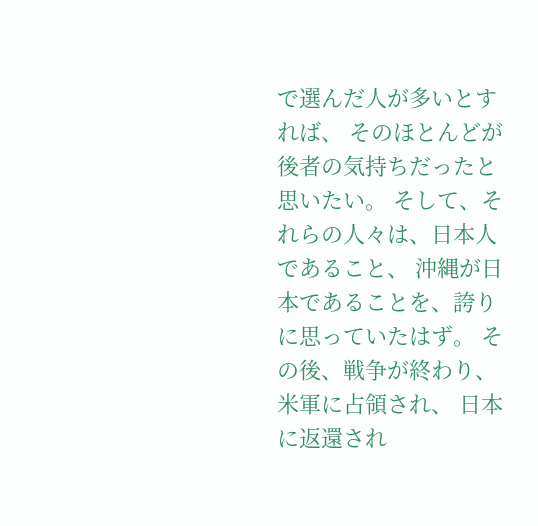で選んだ人が多いとすれば、 そのほとんどが後者の気持ちだったと思いたい。 そして、それらの人々は、日本人であること、 沖縄が日本であることを、誇りに思っていたはず。 その後、戦争が終わり、米軍に占領され、 日本に返還され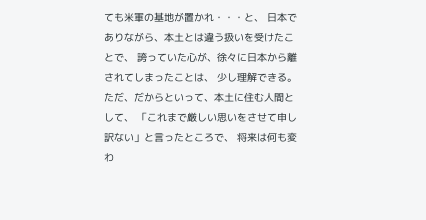ても米軍の基地が置かれ・・・と、 日本でありながら、本土とは違う扱いを受けたことで、 誇っていた心が、徐々に日本から離されてしまったことは、 少し理解できる。 ただ、だからといって、本土に住む人間として、 「これまで厳しい思いをさせて申し訳ない」と言ったところで、 将来は何も変わ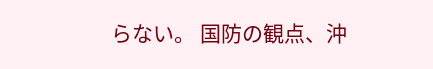らない。 国防の観点、沖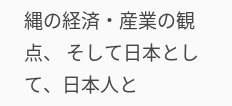縄の経済・産業の観点、 そして日本として、日本人と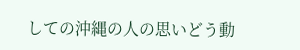しての沖縄の人の思いどう動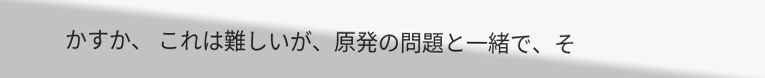かすか、 これは難しいが、原発の問題と一緒で、そ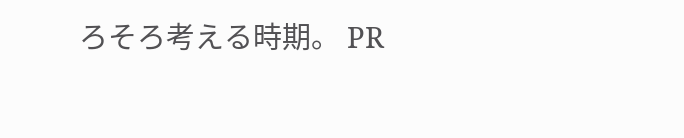ろそろ考える時期。 PR